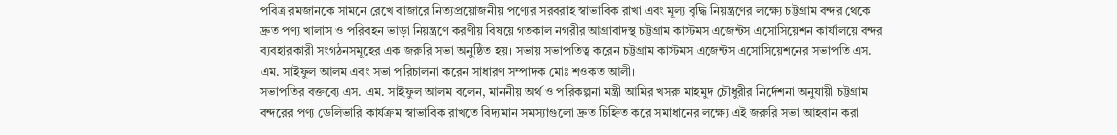পবিত্র রমজানকে সামনে রেখে বাজারে নিত্যপ্রয়োজনীয় পণ্যের সরবরাহ স্বাভাবিক রাখা এবং মূল্য বৃদ্ধি নিয়ন্ত্রণের লক্ষ্যে চট্টগ্রাম বন্দর থেকে দ্রুত পণ্য খালাস ও পরিবহন ভাড়া নিয়ন্ত্রণে করণীয় বিষয়ে গতকাল নগরীর আগ্রাবাদস্থ চট্টগ্রাম কাস্টমস এজেন্টস এসোসিয়েশন কার্যালয়ে বন্দর ব্যবহারকারী সংগঠনসমূহের এক জরুরি সভা অনুষ্ঠিত হয়। সভায় সভাপতিত্ব করেন চট্টগ্রাম কাস্টমস এজেন্টস এসোসিয়েশনের সভাপতি এস. এম. সাইফুল আলম এবং সভা পরিচালনা করেন সাধারণ সম্পাদক মোঃ শওকত আলী।
সভাপতির বক্তব্যে এস. এম. সাইফুল আলম বলেন, মাননীয় অর্থ ও পরিকল্পনা মন্ত্রী আমির খসরু মাহমুদ চৌধুরীর নির্দেশনা অনুযায়ী চট্টগ্রাম বন্দরের পণ্য ডেলিভারি কার্যক্রম স্বাভাবিক রাখতে বিদ্যমান সমস্যাগুলো দ্রুত চিহ্নিত করে সমাধানের লক্ষ্যে এই জরুরি সভা আহবান করা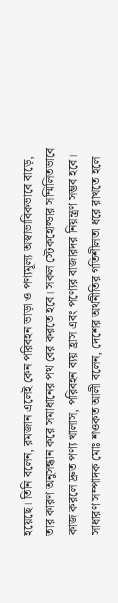হয়েছে। তিনি বলেন, রমজান এলেই কেন পরিবহন ভাড়া ও পণ্যমূল্য অস্বাভাবিকভাবে বাড়ে, তার কারণ অনুসন্ধান করে সমাধানের পথ বের করতে হবে। সকল স্টেকহোল্ডার সম্মিলিতভাবে কাজ করলে দ্রুত পণ্য খালাস, পরিবহন ব্যয় হ্রাস এবং পণ্যের বাজারদর নিয়ন্ত্রণ সম্ভব হবে। সাধারণ সম্পাদক মোঃ শওকত আলী বলেন, দেশের অর্থনীতির গতিশীলতা ধরে রাখতে হলে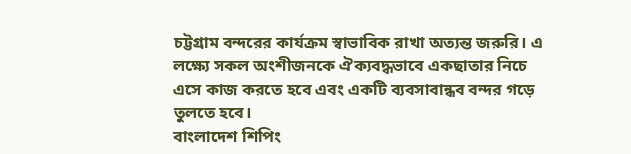চট্টগ্রাম বন্দরের কার্যক্রম স্বাভাবিক রাখা অত্যন্ত জরুরি। এ লক্ষ্যে সকল অংশীজনকে ঐক্যবদ্ধভাবে একছাতার নিচে এসে কাজ করতে হবে এবং একটি ব্যবসাবান্ধব বন্দর গড়ে তুলতে হবে।
বাংলাদেশ শিপিং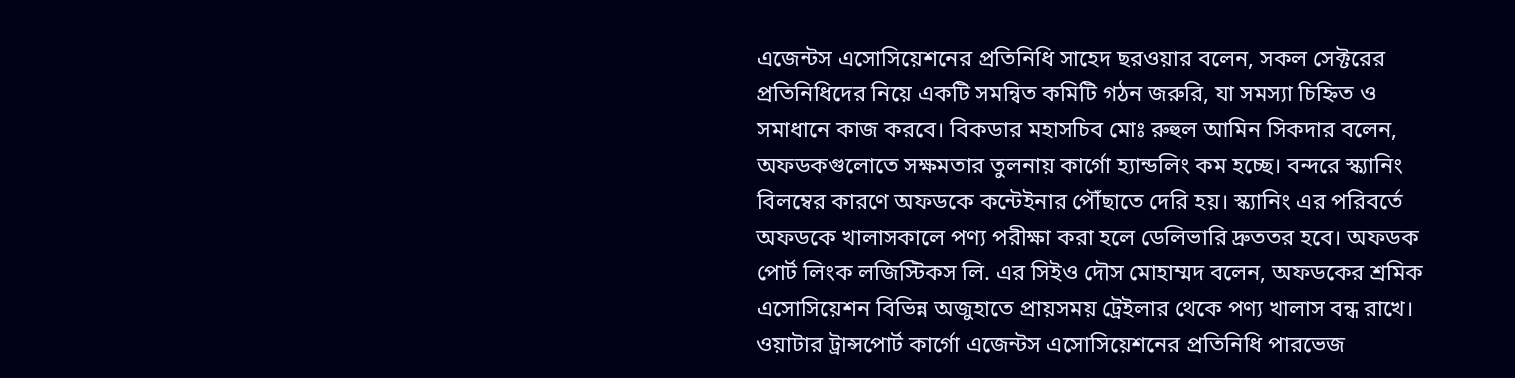এজেন্টস এসোসিয়েশনের প্রতিনিধি সাহেদ ছরওয়ার বলেন, সকল সেক্টরের প্রতিনিধিদের নিয়ে একটি সমন্বিত কমিটি গঠন জরুরি, যা সমস্যা চিহ্নিত ও সমাধানে কাজ করবে। বিকডার মহাসচিব মোঃ রুহুল আমিন সিকদার বলেন, অফডকগুলোতে সক্ষমতার তুলনায় কার্গো হ্যান্ডলিং কম হচ্ছে। বন্দরে স্ক্যানিং বিলম্বের কারণে অফডকে কন্টেইনার পৌঁছাতে দেরি হয়। স্ক্যানিং এর পরিবর্তে অফডকে খালাসকালে পণ্য পরীক্ষা করা হলে ডেলিভারি দ্রুততর হবে। অফডক পোর্ট লিংক লজিস্টিকস লি. এর সিইও দৌস মোহাম্মদ বলেন, অফডকের শ্রমিক এসোসিয়েশন বিভিন্ন অজুহাতে প্রায়সময় ট্রেইলার থেকে পণ্য খালাস বন্ধ রাখে। ওয়াটার ট্রান্সপোর্ট কার্গো এজেন্টস এসোসিয়েশনের প্রতিনিধি পারভেজ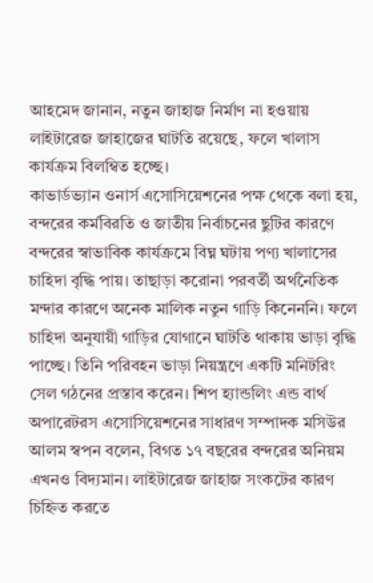আহমেদ জানান, নতুন জাহাজ নির্মাণ না হওয়ায় লাইটারেজ জাহাজের ঘাটতি রয়েছে, ফলে খালাস কার্যক্রম বিলম্বিত হচ্ছে।
কাভার্ডভ্যান ওনার্স এসোসিয়েশনের পক্ষ থেকে বলা হয়, বন্দরের কর্মবিরতি ও জাতীয় নির্বাচনের ছুটির কারণে বন্দরের স্বাভাবিক কার্যক্রমে বিঘ্ন ঘটায় পণ্য খালাসের চাহিদা বৃদ্ধি পায়। তাছাড়া করোনা পরবর্তী অর্থনৈতিক মন্দার কারণে অনেক মালিক নতুন গাড়ি কিনেননি। ফলে চাহিদা অনুযায়ী গাড়ির যোগানে ঘাটতি থাকায় ভাড়া বৃদ্ধি পাচ্ছে। তিনি পরিবহন ভাড়া নিয়ন্ত্রণে একটি মনিটরিং সেল গঠনের প্রস্তাব করেন। শিপ হ্যান্ডলিং এন্ড বার্থ অপারেটরস এসোসিয়েশনের সাধারণ সম্পাদক মসিউর আলম স্বপন বলেন, বিগত ১৭ বছরের বন্দরের অনিয়ম এখনও বিদ্যমান। লাইটারেজ জাহাজ সংকটের কারণ চিহ্নিত করতে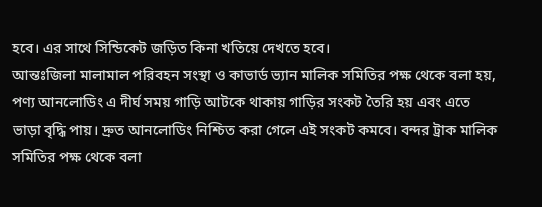হবে। এর সাথে সিন্ডিকেট জড়িত কিনা খতিয়ে দেখতে হবে।
আন্তঃজিলা মালামাল পরিবহন সংস্থা ও কাভার্ড ভ্যান মালিক সমিতির পক্ষ থেকে বলা হয়, পণ্য আনলোডিং এ দীর্ঘ সময় গাড়ি আটকে থাকায় গাড়ির সংকট তৈরি হয় এবং এতে ভাড়া বৃদ্ধি পায়। দ্রুত আনলোডিং নিশ্চিত করা গেলে এই সংকট কমবে। বন্দর ট্রাক মালিক সমিতির পক্ষ থেকে বলা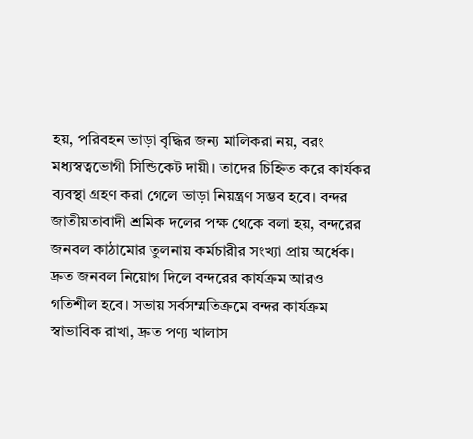হয়, পরিবহন ভাড়া বৃদ্ধির জন্য মালিকরা নয়, বরং মধ্যস্বত্বভোগী সিন্ডিকেট দায়ী। তাদের চিহ্নিত করে কার্যকর ব্যবস্থা গ্রহণ করা গেলে ভাড়া নিয়ন্ত্রণ সম্ভব হবে। বন্দর জাতীয়তাবাদী শ্রমিক দলের পক্ষ থেকে বলা হয়, বন্দরের জনবল কাঠামোর তুলনায় কর্মচারীর সংখ্যা প্রায় অর্ধেক। দ্রুত জনবল নিয়োগ দিলে বন্দরের কার্যক্রম আরও গতিশীল হবে। সভায় সর্বসম্মতিক্রমে বন্দর কার্যক্রম স্বাভাবিক রাখা, দ্রুত পণ্য খালাস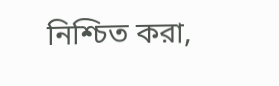নিশ্চিত করা,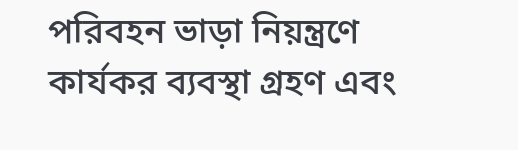পরিবহন ভাড়া নিয়ন্ত্রণে কার্যকর ব্যবস্থা গ্রহণ এবং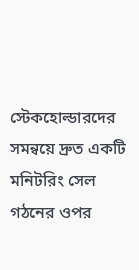স্টেকহোল্ডারদের সমন্বয়ে দ্রুত একটি মনিটরিং সেল গঠনের ওপর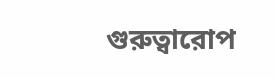গুরুত্বারোপ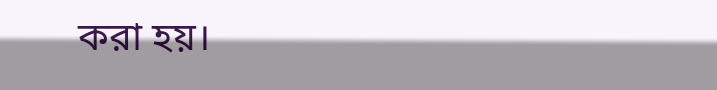করা হয়।